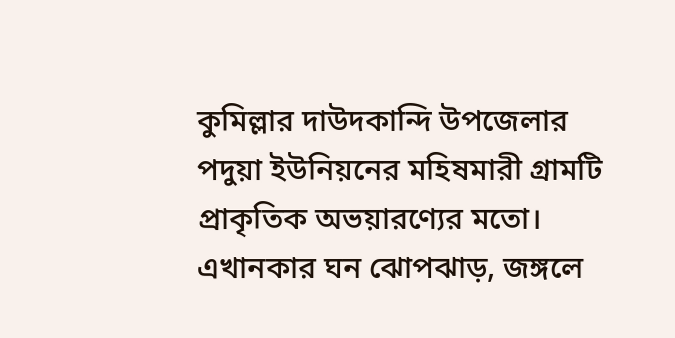কুমিল্লার দাউদকান্দি উপজেলার পদুয়া ইউনিয়নের মহিষমারী গ্রামটি প্রাকৃতিক অভয়ারণ্যের মতো। এখানকার ঘন ঝোপঝাড়, জঙ্গলে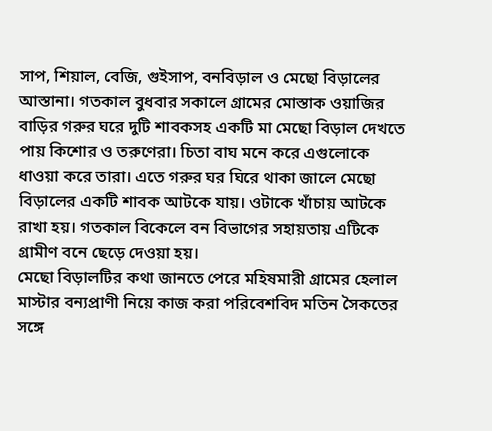সাপ, শিয়াল, বেজি, গুইসাপ, বনবিড়াল ও মেছো বিড়ালের আস্তানা। গতকাল বুধবার সকালে গ্রামের মোস্তাক ওয়াজির বাড়ির গরুর ঘরে দুটি শাবকসহ একটি মা মেছো বিড়াল দেখতে পায় কিশোর ও তরুণেরা। চিতা বাঘ মনে করে এগুলোকে ধাওয়া করে তারা। এতে গরুর ঘর ঘিরে থাকা জালে মেছো বিড়ালের একটি শাবক আটকে যায়। ওটাকে খাঁচায় আটকে রাখা হয়। গতকাল বিকেলে বন বিভাগের সহায়তায় এটিকে গ্রামীণ বনে ছেড়ে দেওয়া হয়।
মেছো বিড়ালটির কথা জানতে পেরে মহিষমারী গ্রামের হেলাল মাস্টার বন্যপ্রাণী নিয়ে কাজ করা পরিবেশবিদ মতিন সৈকতের সঙ্গে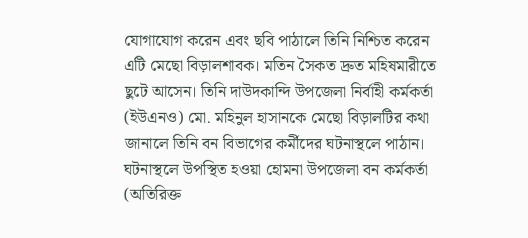যোগাযোগ করেন এবং ছবি পাঠালে তিনি নিশ্চিত করেন এটি মেছো বিড়ালশাবক। মতিন সৈকত দ্রুত মহিষমারীতে ছুটে আসেন। তিনি দাউদকান্দি উপজেলা নির্বাহী কর্মকর্তা (ইউএনও) মো. মহিনুল হাসানকে মেছো বিড়ালটির কথা জানালে তিনি বন বিভাগের কর্মীদের ঘটনাস্থলে পাঠান।
ঘটনাস্থলে উপস্থিত হওয়া হোমনা উপজেলা বন কর্মকর্তা (অতিরিক্ত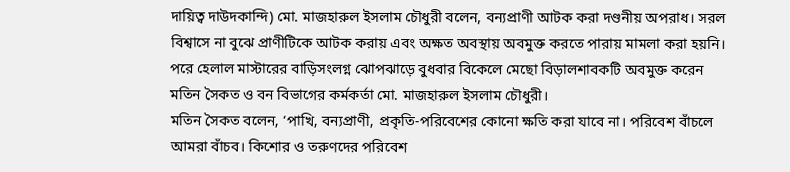দায়িত্ব দাউদকান্দি) মো. মাজহারুল ইসলাম চৌধুরী বলেন, বন্যপ্রাণী আটক করা দণ্ডনীয় অপরাধ। সরল বিশ্বাসে না বুঝে প্রাণীটিকে আটক করায় এবং অক্ষত অবস্থায় অবমুক্ত করতে পারায় মামলা করা হয়নি।
পরে হেলাল মাস্টারের বাড়িসংলগ্ন ঝোপঝাড়ে বুধবার বিকেলে মেছো বিড়ালশাবকটি অবমুক্ত করেন মতিন সৈকত ও বন বিভাগের কর্মকর্তা মো. মাজহারুল ইসলাম চৌধুরী।
মতিন সৈকত বলেন, ‘পাখি, বন্যপ্রাণী, প্রকৃতি-পরিবেশের কোনো ক্ষতি করা যাবে না। পরিবেশ বাঁচলে আমরা বাঁচব। কিশোর ও তরুণদের পরিবেশ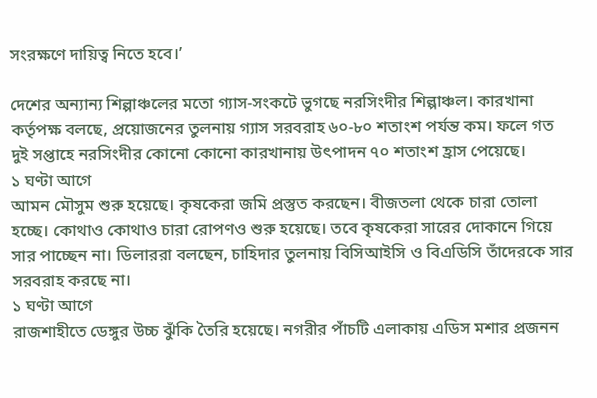সংরক্ষণে দায়িত্ব নিতে হবে।’

দেশের অন্যান্য শিল্পাঞ্চলের মতো গ্যাস-সংকটে ভুগছে নরসিংদীর শিল্পাঞ্চল। কারখানা কর্তৃপক্ষ বলছে, প্রয়োজনের তুলনায় গ্যাস সরবরাহ ৬০-৮০ শতাংশ পর্যন্ত কম। ফলে গত দুই সপ্তাহে নরসিংদীর কোনো কোনো কারখানায় উৎপাদন ৭০ শতাংশ হ্রাস পেয়েছে।
১ ঘণ্টা আগে
আমন মৌসুম শুরু হয়েছে। কৃষকেরা জমি প্রস্তুত করছেন। বীজতলা থেকে চারা তোলা হচ্ছে। কোথাও কোথাও চারা রোপণও শুরু হয়েছে। তবে কৃষকেরা সারের দোকানে গিয়ে সার পাচ্ছেন না। ডিলাররা বলছেন, চাহিদার তুলনায় বিসিআইসি ও বিএডিসি তাঁদেরকে সার সরবরাহ করছে না।
১ ঘণ্টা আগে
রাজশাহীতে ডেঙ্গুর উচ্চ ঝুঁকি তৈরি হয়েছে। নগরীর পাঁচটি এলাকায় এডিস মশার প্রজনন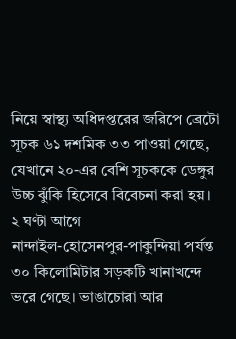নিয়ে স্বাস্থ্য অধিদপ্তরের জরিপে ব্রেটো সূচক ৬১ দশমিক ৩৩ পাওয়া গেছে, যেখানে ২০-এর বেশি সূচককে ডেঙ্গুর উচ্চ ঝুঁকি হিসেবে বিবেচনা করা হয়।
২ ঘণ্টা আগে
নান্দাইল-হোসেনপুর-পাকুন্দিয়া পর্যন্ত ৩০ কিলোমিটার সড়কটি খানাখন্দে ভরে গেছে। ভাঙাচোরা আর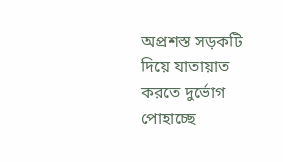অপ্রশস্ত সড়কটি দিয়ে যাতায়াত করতে দুর্ভোগ পোহাচ্ছে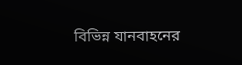বিভিন্ন যানবাহনের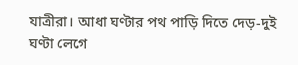যাত্রীরা। আধা ঘণ্টার পথ পাড়ি দিতে দেড়-দুই ঘণ্টা লেগে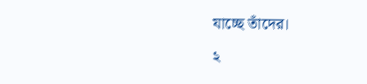যাচ্ছে তাঁদের।
২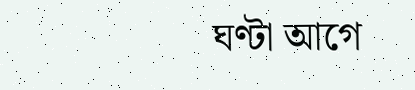ঘণ্টা আগে